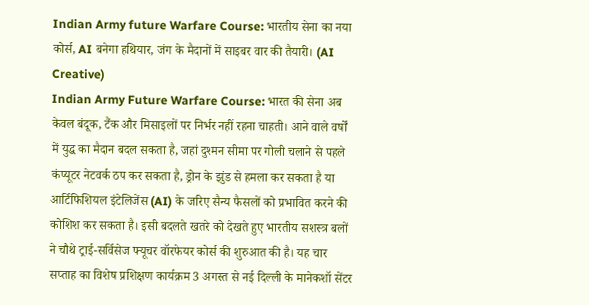Indian Army future Warfare Course: भारतीय सेना का नया कोर्स, AI बनेगा हथियार, जंग के मैदानों में साइबर वार की तैयारी। (AI Creative)
Indian Army Future Warfare Course: भारत की सेना अब केवल बंदूक, टैंक और मिसाइलों पर निर्भर नहीं रहना चाहती। आने वाले वर्षों में युद्ध का मैदान बदल सकता है, जहां दुश्मन सीमा पर गोली चलाने से पहले कंप्यूटर नेटवर्क ठप कर सकता है, ड्रोन के झुंड से हमला कर सकता है या आर्टिफिशियल इंटेलिजेंस (AI) के जरिए सैन्य फैसलों को प्रभावित करने की कोशिश कर सकता है। इसी बदलते खतरे को देखते हुए भारतीय सशस्त्र बलों ने चौथे ट्राई-सर्विसेज फ्यूचर वॉरफेयर कोर्स की शुरुआत की है। यह चार सप्ताह का विशेष प्रशिक्षण कार्यक्रम 3 अगस्त से नई दिल्ली के मानेकशॉ सेंटर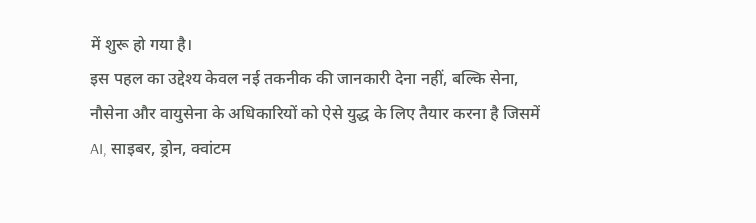में शुरू हो गया है।
इस पहल का उद्देश्य केवल नई तकनीक की जानकारी देना नहीं, बल्कि सेना, नौसेना और वायुसेना के अधिकारियों को ऐसे युद्ध के लिए तैयार करना है जिसमें AI, साइबर, ड्रोन, क्वांटम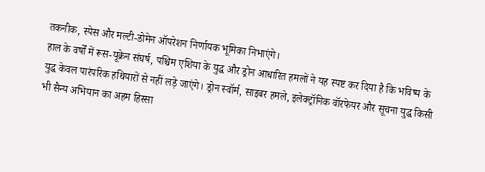तकनीक, स्पेस और मल्टी-डोमेन ऑपरेशन निर्णायक भूमिका निभाएंगे।
हाल के वर्षों में रूस-यूक्रेन संघर्ष, पश्चिम एशिया के युद्ध और ड्रोन आधारित हमलों ने यह स्पष्ट कर दिया है कि भविष्य के युद्ध केवल पारंपरिक हथियारों से नहीं लड़े जाएंगे। ड्रोन स्वॉर्म, साइबर हमले, इलेक्ट्रॉनिक वॉरफेयर और सूचना युद्ध किसी भी सैन्य अभियान का अहम हिस्सा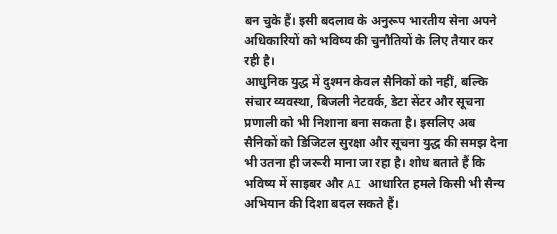बन चुके हैं। इसी बदलाव के अनुरूप भारतीय सेना अपने अधिकारियों को भविष्य की चुनौतियों के लिए तैयार कर रही है।
आधुनिक युद्ध में दुश्मन केवल सैनिकों को नहीं, बल्कि संचार व्यवस्था, बिजली नेटवर्क, डेटा सेंटर और सूचना प्रणाली को भी निशाना बना सकता है। इसलिए अब सैनिकों को डिजिटल सुरक्षा और सूचना युद्ध की समझ देना भी उतना ही जरूरी माना जा रहा है। शोध बताते हैं कि भविष्य में साइबर और AI आधारित हमले किसी भी सैन्य अभियान की दिशा बदल सकते हैं।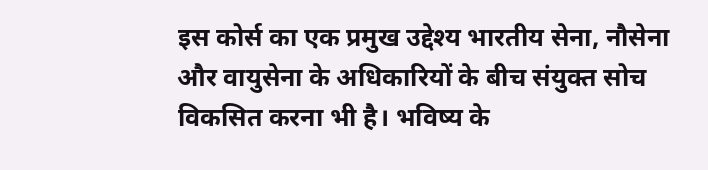इस कोर्स का एक प्रमुख उद्देश्य भारतीय सेना, नौसेना और वायुसेना के अधिकारियों के बीच संयुक्त सोच विकसित करना भी है। भविष्य के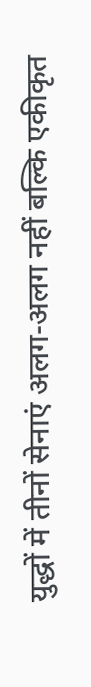युद्धों में तीनों सेनाएं अलग-अलग नहीं बल्कि एकीकृत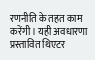रणनीति के तहत काम करेंगी। यही अवधारणा प्रस्तावित थिएटर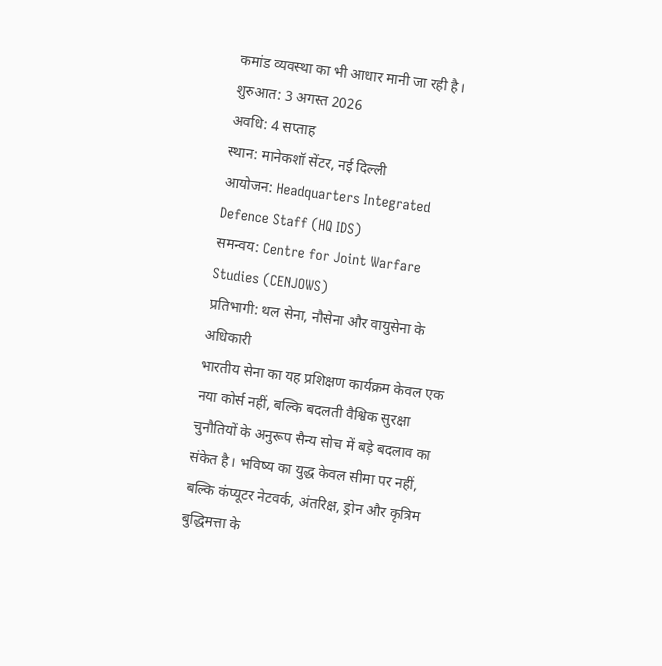कमांड व्यवस्था का भी आधार मानी जा रही है।
शुरुआत: 3 अगस्त 2026
अवधि: 4 सप्ताह
स्थान: मानेकशॉ सेंटर, नई दिल्ली
आयोजन: Headquarters Integrated Defence Staff (HQ IDS)
समन्वय: Centre for Joint Warfare Studies (CENJOWS)
प्रतिभागी: थल सेना, नौसेना और वायुसेना के अधिकारी
भारतीय सेना का यह प्रशिक्षण कार्यक्रम केवल एक नया कोर्स नहीं, बल्कि बदलती वैश्विक सुरक्षा चुनौतियों के अनुरूप सैन्य सोच में बड़े बदलाव का संकेत है। भविष्य का युद्ध केवल सीमा पर नहीं, बल्कि कंप्यूटर नेटवर्क, अंतरिक्ष, ड्रोन और कृत्रिम बुद्धिमत्ता के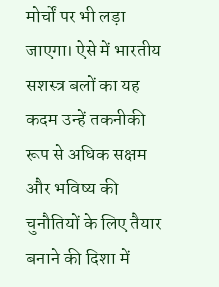मोर्चों पर भी लड़ा जाएगा। ऐसे में भारतीय सशस्त्र बलों का यह कदम उन्हें तकनीकी रूप से अधिक सक्षम और भविष्य की चुनौतियों के लिए तैयार बनाने की दिशा में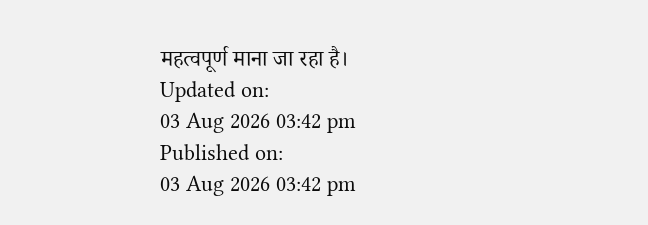महत्वपूर्ण माना जा रहा है।
Updated on:
03 Aug 2026 03:42 pm
Published on:
03 Aug 2026 03:42 pm